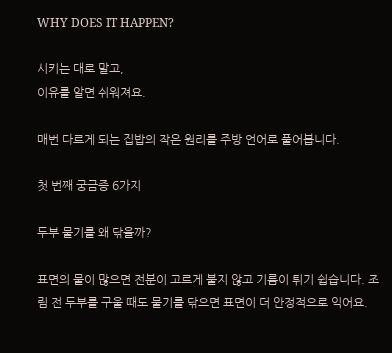WHY DOES IT HAPPEN?

시키는 대로 말고,
이유를 알면 쉬워져요.

매번 다르게 되는 집밥의 작은 원리를 주방 언어로 풀어봅니다.

첫 번째 궁금증 6가지

두부 물기를 왜 닦을까?

표면의 물이 많으면 전분이 고르게 붙지 않고 기름이 튀기 쉽습니다. 조림 전 두부를 구울 때도 물기를 닦으면 표면이 더 안정적으로 익어요.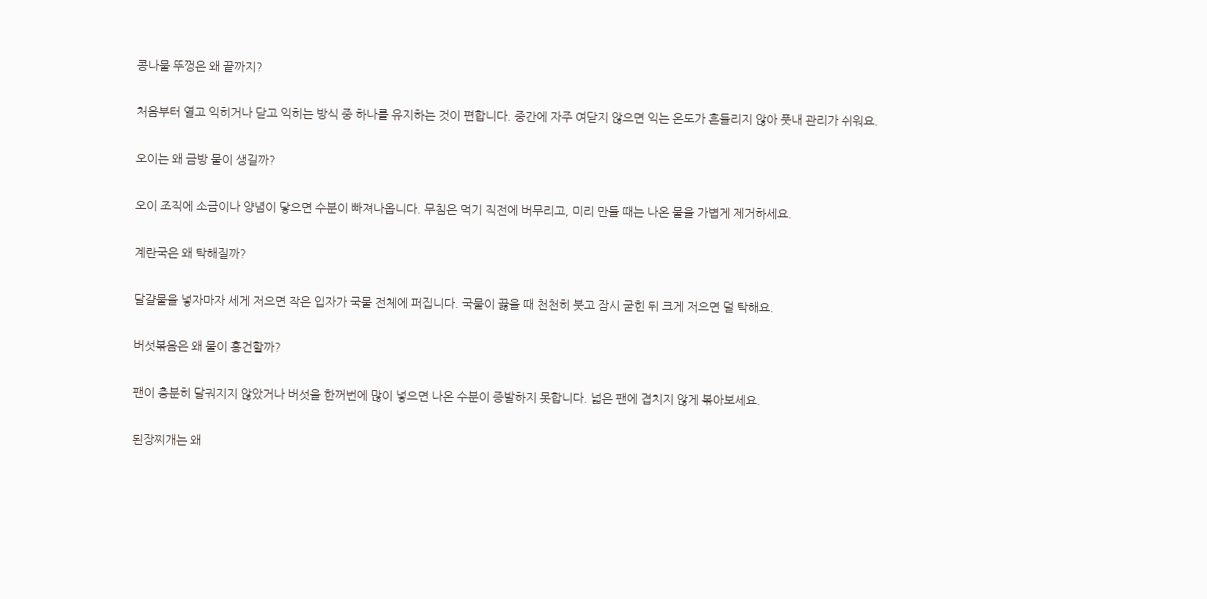콩나물 뚜껑은 왜 끝까지?

처음부터 열고 익히거나 닫고 익히는 방식 중 하나를 유지하는 것이 편합니다. 중간에 자주 여닫지 않으면 익는 온도가 흔들리지 않아 풋내 관리가 쉬워요.

오이는 왜 금방 물이 생길까?

오이 조직에 소금이나 양념이 닿으면 수분이 빠져나옵니다. 무침은 먹기 직전에 버무리고, 미리 만들 때는 나온 물을 가볍게 제거하세요.

계란국은 왜 탁해질까?

달걀물을 넣자마자 세게 저으면 작은 입자가 국물 전체에 퍼집니다. 국물이 끓을 때 천천히 붓고 잠시 굳힌 뒤 크게 저으면 덜 탁해요.

버섯볶음은 왜 물이 흥건할까?

팬이 충분히 달궈지지 않았거나 버섯을 한꺼번에 많이 넣으면 나온 수분이 증발하지 못합니다. 넓은 팬에 겹치지 않게 볶아보세요.

된장찌개는 왜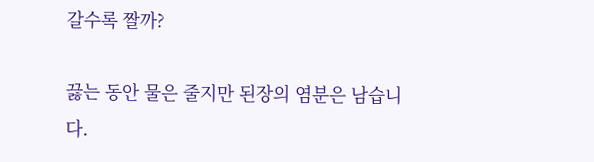갈수록 짤까?

끓는 동안 물은 줄지만 된장의 염분은 남습니다.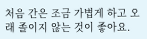처음 간은 조금 가볍게 하고 오래 졸이지 않는 것이 좋아요.